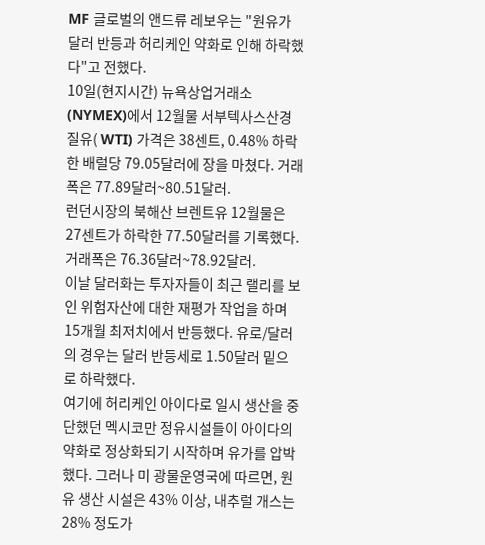MF 글로벌의 앤드류 레보우는 "원유가 달러 반등과 허리케인 약화로 인해 하락했다"고 전했다.
10일(현지시간) 뉴욕상업거래소(NYMEX)에서 12월물 서부텍사스산경질유( WTI) 가격은 38센트, 0.48% 하락한 배럴당 79.05달러에 장을 마쳤다. 거래폭은 77.89달러~80.51달러.
런던시장의 북해산 브렌트유 12월물은 27센트가 하락한 77.50달러를 기록했다. 거래폭은 76.36달러~78.92달러.
이날 달러화는 투자자들이 최근 랠리를 보인 위험자산에 대한 재평가 작업을 하며 15개월 최저치에서 반등했다. 유로/달러의 경우는 달러 반등세로 1.50달러 밑으로 하락했다.
여기에 허리케인 아이다로 일시 생산을 중단했던 멕시코만 정유시설들이 아이다의 약화로 정상화되기 시작하며 유가를 압박했다. 그러나 미 광물운영국에 따르면, 원유 생산 시설은 43% 이상, 내추럴 개스는 28% 정도가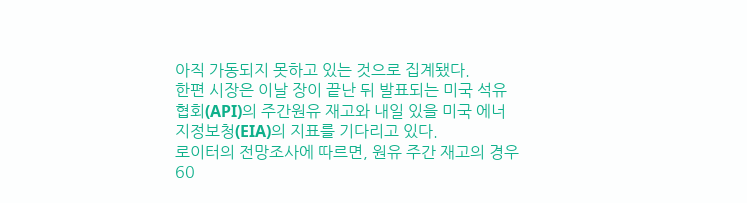아직 가동되지 못하고 있는 것으로 집계됐다.
한편 시장은 이날 장이 끝난 뒤 발표되는 미국 석유협회(API)의 주간원유 재고와 내일 있을 미국 에너지정보청(EIA)의 지표를 기다리고 있다.
로이터의 전망조사에 따르면, 원유 주간 재고의 경우 60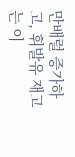만배럴 증가하고, 휘발유 재고는 이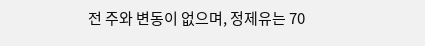전 주와 변동이 없으며, 정제유는 70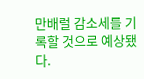만배럴 감소세를 기록할 것으로 예상됐다.